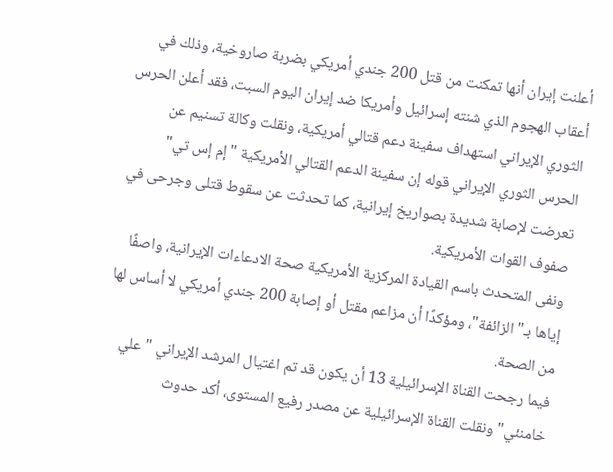أعلنت إيران أنها تمكنت من قتل 200 جندي أمريكي بضربة صاروخية، وذلك في أعقاب الهجوم الذي شنته إسرائيل وأمريكا ضد إيران اليوم السبت، فقد أعلن الحرس الثوري الإيراني استهداف سفينة دعم قتالي أمريكية، ونقلت وكالة تسنيم عن الحرس الثوري الإيراني قوله إن سفينة الدعم القتالي الأمريكية "إم إس تي" تعرضت لإصابة شديدة بصواريخ إيرانية، كما تحدثت عن سقوط قتلى وجرحى في صفوف القوات الأمريكية.
ونفى المتحدث باسم القيادة المركزية الأمريكية صحة الادعاءات الإيرانية، واصفًا إياها بـ"الزائفة"، ومؤكدًا أن مزاعم مقتل أو إصابة 200 جندي أمريكي لا أساس لها من الصحة.
فيما رجحت القناة الإسرائيلية 13 أن يكون قد تم اغتيال المرشد الإيراني "علي خامنئي" ونقلت القناة الإسرائيلية عن مصدر رفيع المستوى، أكد حدوث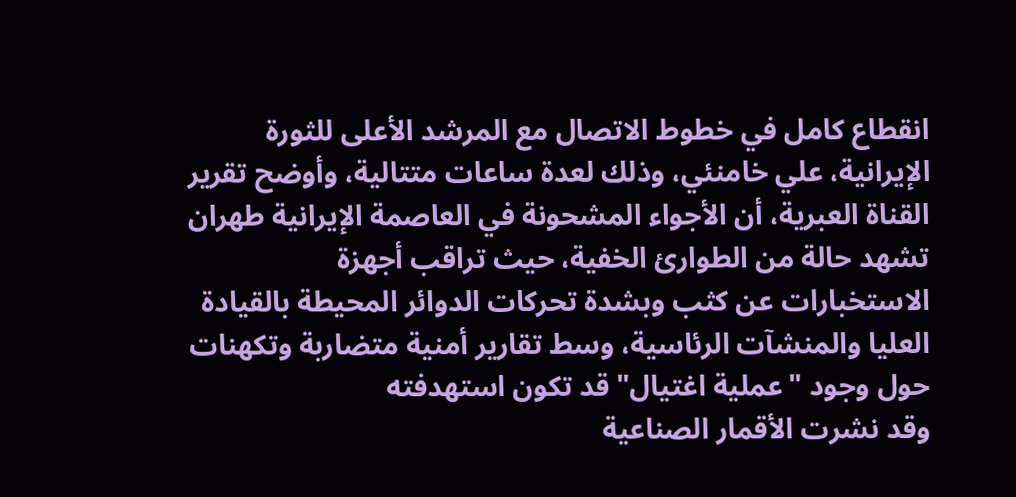انقطاع كامل في خطوط الاتصال مع المرشد الأعلى للثورة الإيرانية، علي خامنئي، وذلك لعدة ساعات متتالية، وأوضح تقرير القناة العبرية، أن الأجواء المشحونة في العاصمة الإيرانية طهران تشهد حالة من الطوارئ الخفية، حيث تراقب أجهزة الاستخبارات عن كثب وبشدة تحركات الدوائر المحيطة بالقيادة العليا والمنشآت الرئاسية، وسط تقارير أمنية متضاربة وتكهنات حول وجود "عملية اغتيال" قد تكون استهدفته
وقد نشرت الأقمار الصناعية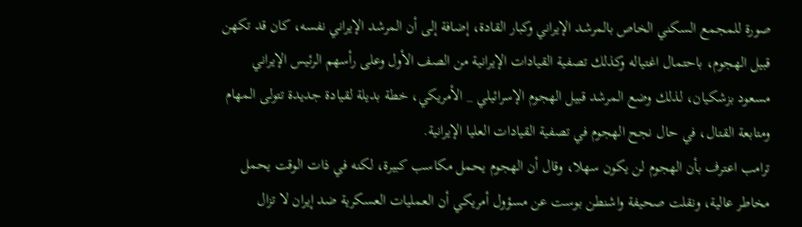صورة للمجمع السكني الخاص بالمرشد الإيراني وكبار القادة، إضافة إلى أن المرشد الإيراني نفسه، كان قد تكهن قبيل الهجوم، باحتمال اغتياله وكذلك تصفية القيادات الإيرانية من الصف الأول وعلى رأسهم الرئيس الإيراني مسعود بزشكيان، لذلك وضع المرشد قبيل الهجوم الإسرائيلي _ الأمريكي، خطة بديلة لقيادة جديدة تتولى المهام ومتابعة القتال، في حال نجح الهجوم في تصفية القيادات العليا الإيرانية.
ترامب اعترف بأن الهجوم لن يكون سهلا، وقال أن الهجوم يحمل مكاسب كبيرة، لكنه في ذات الوقت يحمل مخاطر عالية، ونقلت صحيفة واشنطن بوست عن مسؤول أمريكي أن العمليات العسكرية ضد إيران لا تزال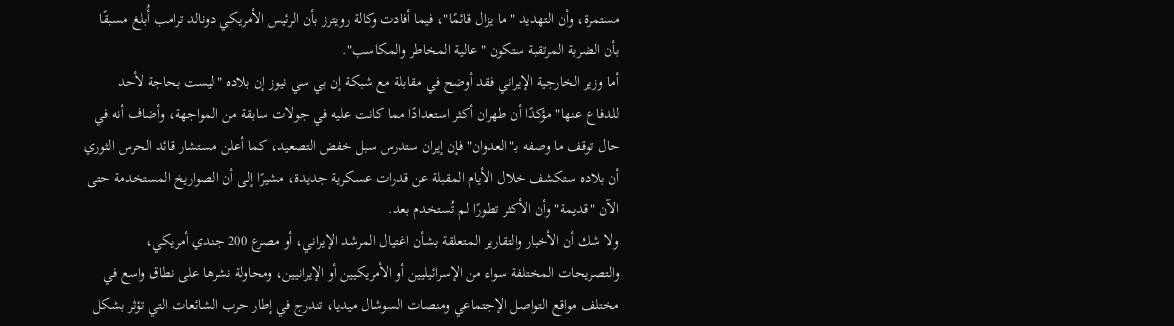مستمرة، وأن التهديد "ما يزال قائمًا"، فيما أفادت وكالة رويترز بأن الرئيس الأمريكي دونالد ترامب أُبلغ مسبقًا بأن الضربة المرتقبة ستكون "عالية المخاطر والمكاسب".
أما وزير الخارجية الإيراني فقد أوضح في مقابلة مع شبكة إن بي سي نيوز إن بلاده "ليست بحاجة لأحد للدفاع عنها" مؤكدًا أن طهران أكثر استعدادًا مما كانت عليه في جولات سابقة من المواجهة، وأضاف أنه في حال توقف ما وصفه بـ"العدوان" فإن إيران ستدرس سبل خفض التصعيد، كما أعلن مستشار قائد الحرس الثوري أن بلاده ستكشف خلال الأيام المقبلة عن قدرات عسكرية جديدة، مشيرًا إلى أن الصواريخ المستخدمة حتى الآن "قديمة" وأن الأكثر تطورًا لم تُستخدم بعد.
ولا شك أن الأخبار والتقارير المتعلقة بشأن اغتيال المرشد الإيراني، أو مصرع 200 جندي أمريكي، والتصريحات المختلفة سواء من الإسرائيليين أو الأمريكيين أو الإيرانيين، ومحاولة نشرها على نطاق واسع في مختلف مواقع التواصل الإجتماعي ومنصات السوشال ميديا، تندرج في إطار حرب الشائعات التي تؤثر بشكل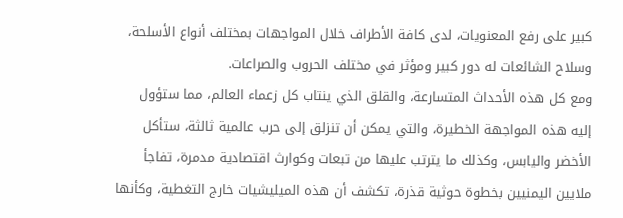كبير على رفع المعنويات، لدى كافة الأطراف خلال المواجهات بمختلف أنواع الأسلحة، وسلاح الشائعات له دور كبير ومؤثر في مختلف الحروب والصراعات.
ومع كل هذه الأحداث المتسارعة، والقلق الذي ينتاب كل زعماء العالم، مما ستؤول إليه هذه المواجهة الخطيرة، والتي يمكن أن تنزلق إلى حرب عالمية ثالثة، ستأكل الأخضر واليابس، وكذلك ما يترتب عليها من تبعات وكوارث اقتصادية مدمرة، تفاجأ ملايين اليمنيين بخطوة حوثية قذرة، تكشف أن هذه الميليشيات خارج التغطية، وكأنها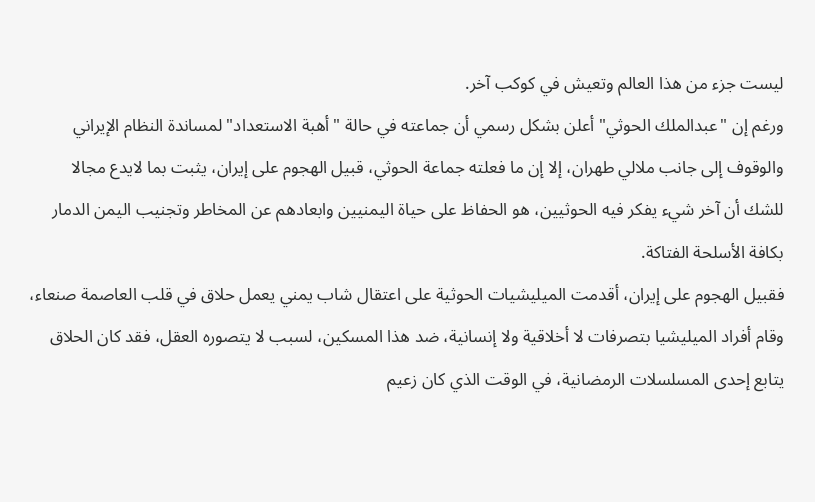ليست جزء من هذا العالم وتعيش في كوكب آخر.
ورغم إن "عبدالملك الحوثي" أعلن بشكل رسمي أن جماعته في حالة "أهبة الاستعداد" لمساندة النظام الإيراني والوقوف إلى جانب ملالي طهران، إلا إن ما فعلته جماعة الحوثي، قبيل الهجوم على إيران، يثبت بما لايدع مجالا للشك أن آخر شيء يفكر فيه الحوثيين، هو الحفاظ على حياة اليمنيين وابعادهم عن المخاطر وتجنيب اليمن الدمار بكافة الأسلحة الفتاكة.
فقبيل الهجوم على إيران، أقدمت الميليشيات الحوثية على اعتقال شاب يمني يعمل حلاق في قلب العاصمة صنعاء، وقام أفراد الميليشيا بتصرفات لا أخلاقية ولا إنسانية، ضد هذا المسكين، لسبب لا يتصوره العقل، فقد كان الحلاق يتابع إحدى المسلسلات الرمضانية، في الوقت الذي كان زعيم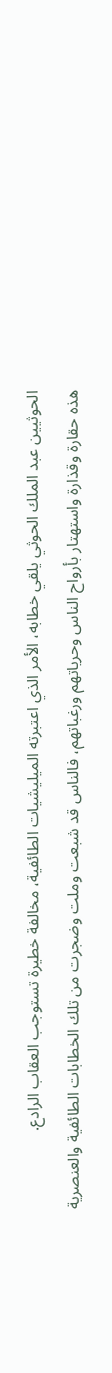الحوثيين عبد الملك الحوثي يلقي خطابه، الأمر الذي اعتبرته الميليشيات الطائفية، مخالفة خطيرة تستوجب العقاب الرادع.
هذه حقارة وقذارة واستهتار بأرواح الناس وحرياتهم ورغباتهم، فالناس قد شبعت وملت وضجرت من تلك الخطابات الطائفية والعنصرية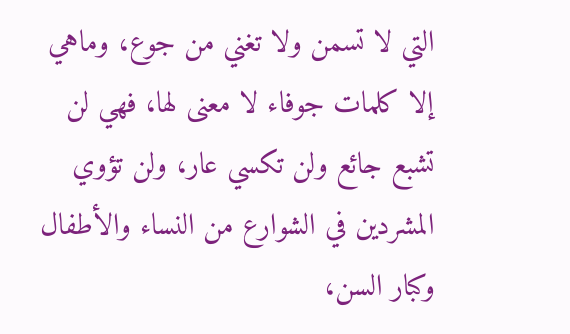التي لا تسمن ولا تغني من جوع، وماهي إلا كلمات جوفاء لا معنى لها، فهي لن تشبع جائع ولن تكسي عار، ولن تؤوي المشردين في الشوارع من النساء والأطفال وكبار السن،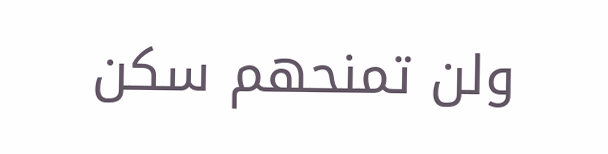ولن تمنحهم سكن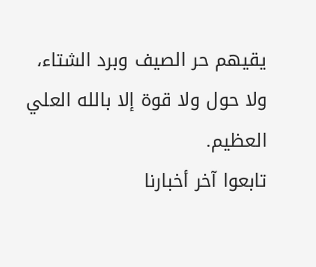يقيهم حر الصيف وبرد الشتاء، ولا حول ولا قوة إلا بالله العلي العظيم.
تابعوا آخر أخبارنا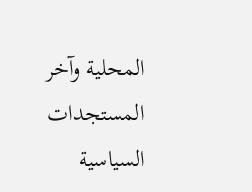المحلية وآخر المستجدات السياسية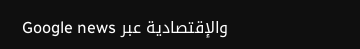والإقتصادية عبر Google news